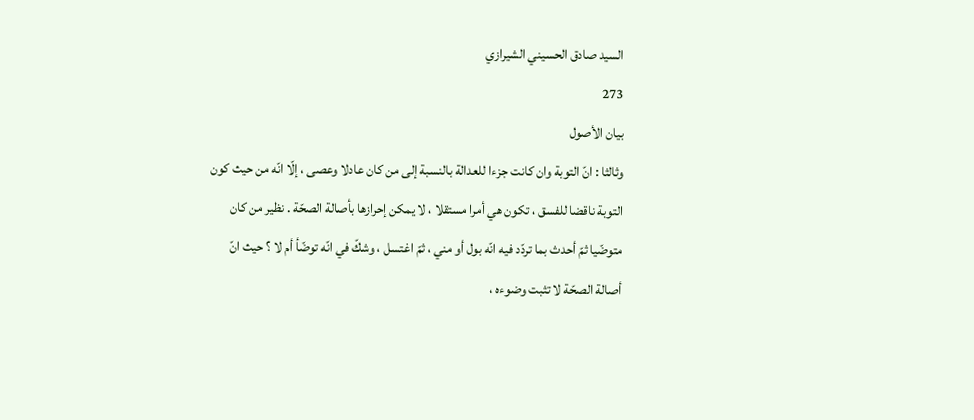السيد صادق الحسيني الشيرازي
273
بيان الأصول
وثالثا : انّ التوبة وان كانت جزءا للعدالة بالنسبة إلى من كان عادلا وعصى ، إلّا انّه من حيث كون التوبة ناقضا للفسق ، تكون هي أمرا مستقلا ، لا يمكن إحرازها بأصالة الصحّة . نظير من كان متوضّيا ثمّ أحدث بما تردّد فيه انّه بول أو مني ، ثمّ اغتسل ، وشكّ في انّه توضّأ أم لا ؟ حيث انّ أصالة الصحّة لا تثبت وضوءه ،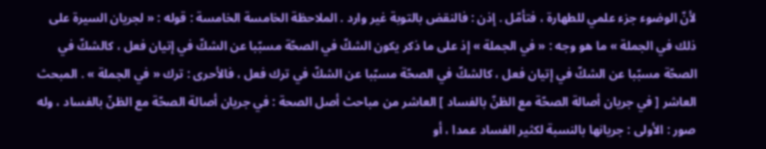لأنّ الوضوء جزء علمي للطهارة ، فتأمّل . إذن : فالنقض بالتوبة غير وارد . الملاحظة الخامسة الخامسة : قوله : « لجريان السيرة على ذلك في الجملة » ما هو وجه : « في الجملة » إذ على ما ذكر يكون الشكّ في الصحّة مسبّبا عن الشكّ في إتيان فعل ، كالشكّ في الصحّة مسبّبا عن الشكّ في إتيان فعل ، كالشكّ في الصحّة مسبّبا عن الشكّ في ترك فعل ، فالأحرى : ترك « في الجملة » . المبحث العاشر [ في جريان أصالة الصحّة مع الظنّ بالفساد ] العاشر من مباحث أصل الصحة : في جريان أصالة الصحّة مع الظنّ بالفساد ، وله صور : الأولى : جريانها بالنسبة لكثير الفساد عمدا ، أو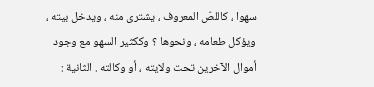سهوا ، كاللصّ المعروف ، يشترى منه ، ويدخل بيته ، ويؤكل طعامه ، ونحوها ؟ وككثير السهو مع وجود أموال الآخرين تحت ولايته ، أو وكالته . الثانية :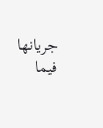جريانها فيما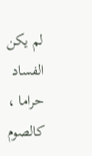لم يكن الفساد حراما ، كالصوم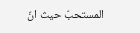المستحبّ حيث انّ